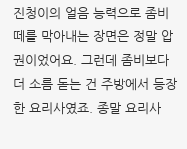진청이의 얼음 능력으로 좀비 떼를 막아내는 장면은 정말 압권이었어요. 그런데 좀비보다 더 소름 돋는 건 주방에서 등장한 요리사였죠. 종말 요리사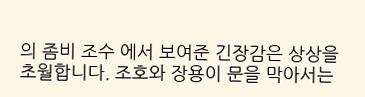의 좀비 조수 에서 보여준 긴장감은 상상을 초월합니다. 조호와 장용이 문을 막아서는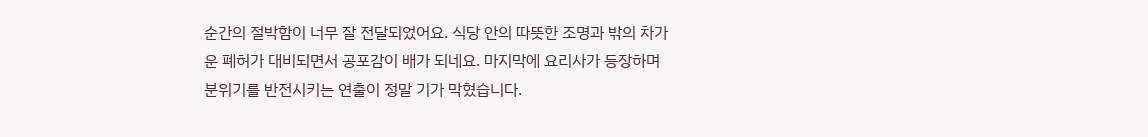순간의 절박함이 너무 잘 전달되었어요. 식당 안의 따뜻한 조명과 밖의 차가운 폐허가 대비되면서 공포감이 배가 되네요. 마지막에 요리사가 등장하며 분위기를 반전시키는 연출이 정말 기가 막혔습니다.